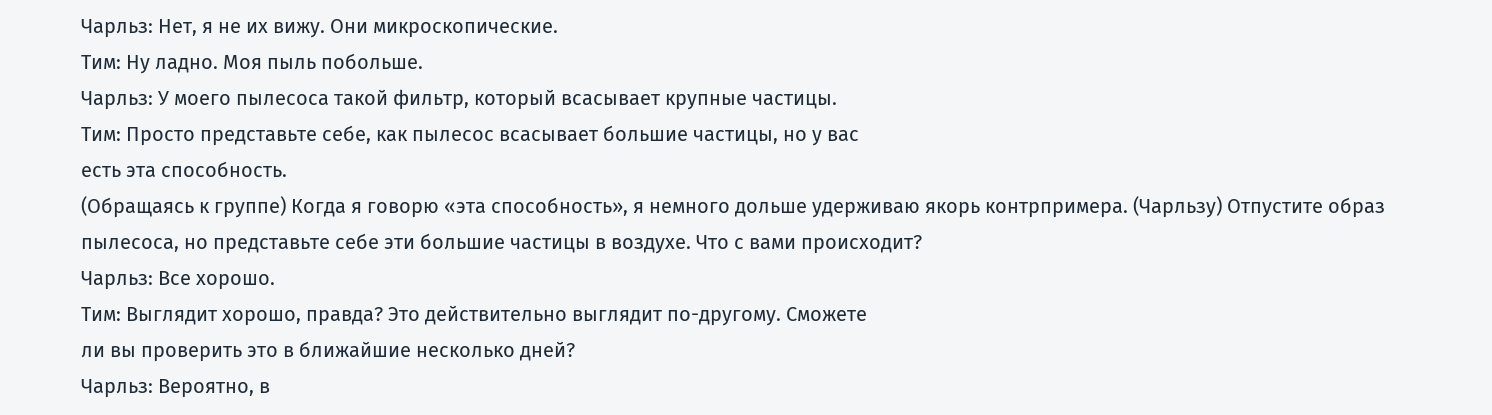Чарльз: Нет, я не их вижу. Они микроскопические.
Тим: Ну ладно. Моя пыль побольше.
Чарльз: У моего пылесоса такой фильтр, который всасывает крупные частицы.
Тим: Просто представьте себе, как пылесос всасывает большие частицы, но у вас
есть эта способность.
(Обращаясь к группе) Когда я говорю «эта способность», я немного дольше удерживаю якорь контрпримера. (Чарльзу) Отпустите образ пылесоса, но представьте себе эти большие частицы в воздухе. Что с вами происходит?
Чарльз: Все хорошо.
Тим: Выглядит хорошо, правда? Это действительно выглядит по-другому. Сможете
ли вы проверить это в ближайшие несколько дней?
Чарльз: Вероятно, в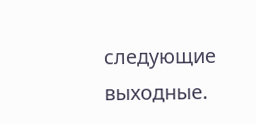следующие выходные.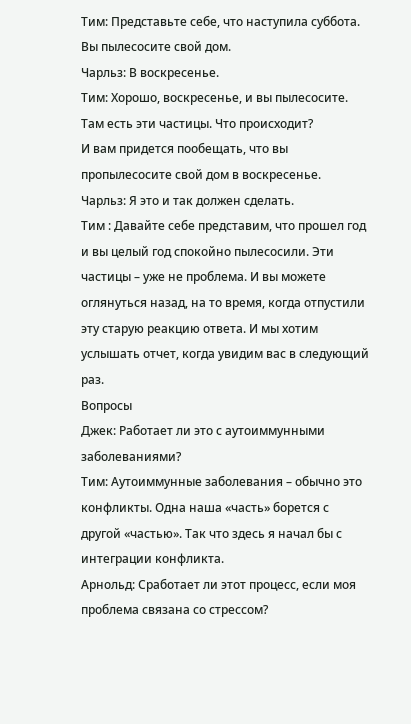Тим: Представьте себе, что наступила суббота. Вы пылесосите свой дом.
Чарльз: В воскресенье.
Тим: Хорошо, воскресенье, и вы пылесосите. Там есть эти частицы. Что происходит?
И вам придется пообещать, что вы пропылесосите свой дом в воскресенье.
Чарльз: Я это и так должен сделать.
Тим : Давайте себе представим, что прошел год и вы целый год спокойно пылесосили. Эти частицы – уже не проблема. И вы можете оглянуться назад, на то время, когда отпустили эту старую реакцию ответа. И мы хотим услышать отчет, когда увидим вас в следующий раз.
Вопросы
Джек: Работает ли это с аутоиммунными заболеваниями?
Тим: Аутоиммунные заболевания – обычно это конфликты. Одна наша «часть» борется с другой «частью». Так что здесь я начал бы с интеграции конфликта.
Арнольд: Сработает ли этот процесс, если моя проблема связана со стрессом?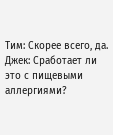Тим: Скорее всего, да.
Джек: Сработает ли это с пищевыми аллергиями?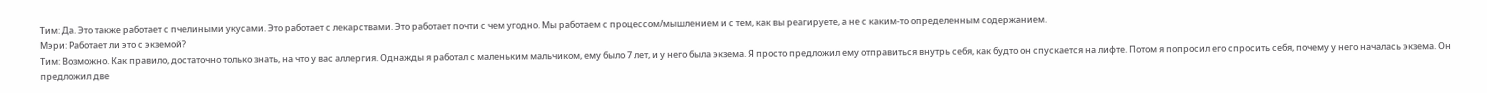Тим: Да. Это также работает с пчелиными укусами. Это работает с лекарствами. Это работает почти с чем угодно. Мы работаем с процессом/мышлением и с тем, как вы реагируете, а не с каким-то определенным содержанием.
Мэри: Работает ли это с экземой?
Тим: Возможно. Как правило, достаточно только знать, на что у вас аллергия. Однажды я работал с маленьким мальчиком, ему было 7 лет, и у него была экзема. Я просто предложил ему отправиться внутрь себя, как будто он спускается на лифте. Потом я попросил его спросить себя, почему у него началась экзема. Он предложил две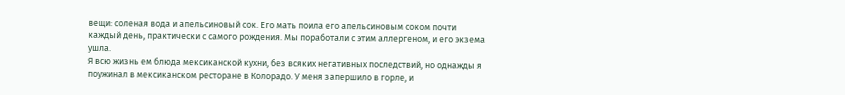вещи: соленая вода и апельсиновый сок. Его мать поила его апельсиновым соком почти каждый день, практически с самого рождения. Мы поработали с этим аллергеном, и его экзема ушла.
Я всю жизнь ем блюда мексиканской кухни, без всяких негативных последствий, но однажды я поужинал в мексиканском ресторане в Колорадо. У меня запершило в горле, и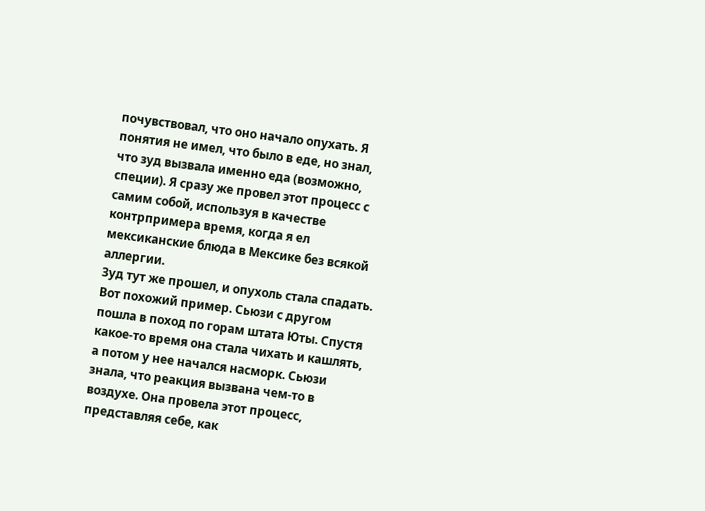почувствовал, что оно начало опухать. Я понятия не имел, что было в еде, но знал, что зуд вызвала именно еда (возможно, специи). Я сразу же провел этот процесс с самим собой, используя в качестве контрпримера время, когда я ел мексиканские блюда в Мексике без всякой аллергии.
Зуд тут же прошел, и опухоль стала спадать.
Вот похожий пример. Сьюзи с другом пошла в поход по горам штата Юты. Спустя какое-то время она стала чихать и кашлять, а потом у нее начался насморк. Сьюзи знала, что реакция вызвана чем-то в воздухе. Она провела этот процесс, представляя себе, как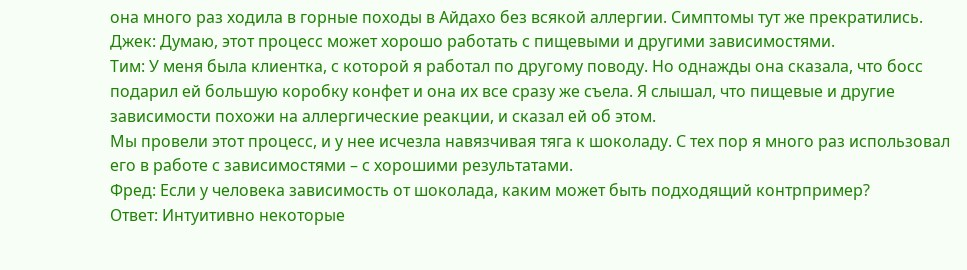она много раз ходила в горные походы в Айдахо без всякой аллергии. Симптомы тут же прекратились.
Джек: Думаю, этот процесс может хорошо работать с пищевыми и другими зависимостями.
Тим: У меня была клиентка, с которой я работал по другому поводу. Но однажды она сказала, что босс подарил ей большую коробку конфет и она их все сразу же съела. Я слышал, что пищевые и другие зависимости похожи на аллергические реакции, и сказал ей об этом.
Мы провели этот процесс, и у нее исчезла навязчивая тяга к шоколаду. С тех пор я много раз использовал его в работе с зависимостями – с хорошими результатами.
Фред: Если у человека зависимость от шоколада, каким может быть подходящий контрпример?
Ответ: Интуитивно некоторые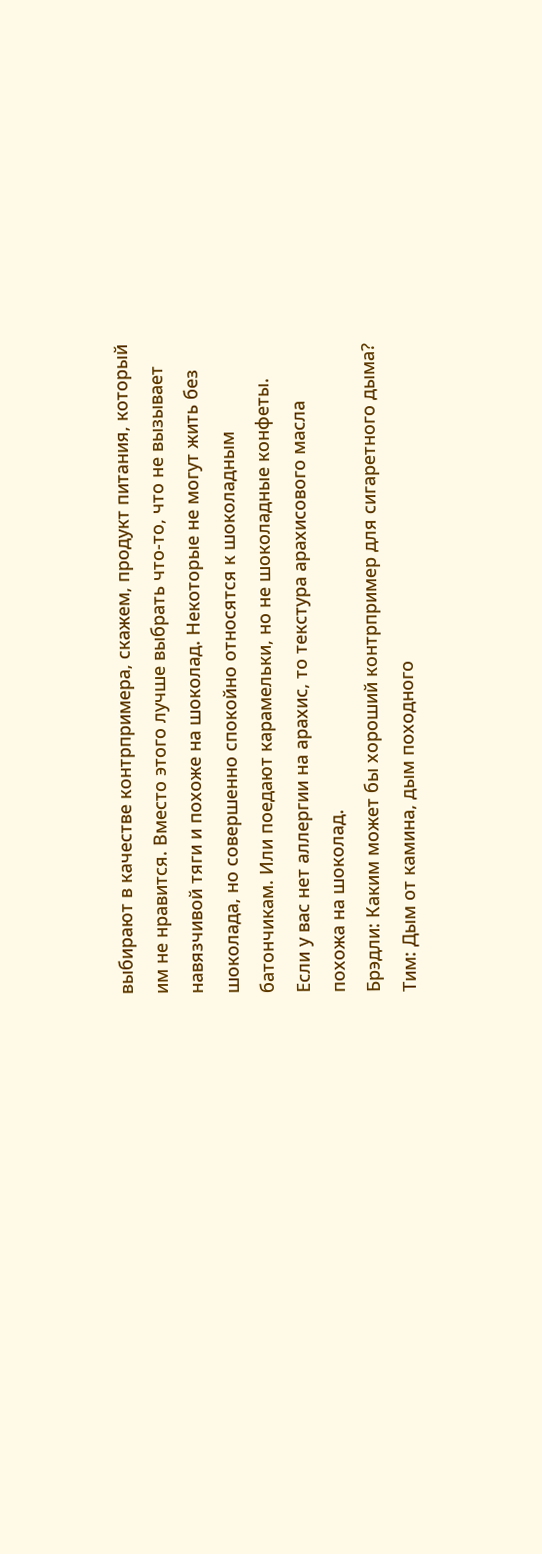выбирают в качестве контрпримера, скажем, продукт питания, который им не нравится. Вместо этого лучше выбрать что-то, что не вызывает навязчивой тяги и похоже на шоколад. Некоторые не могут жить без шоколада, но совершенно спокойно относятся к шоколадным батончикам. Или поедают карамельки, но не шоколадные конфеты. Если у вас нет аллергии на арахис, то текстура арахисового масла похожа на шоколад.
Брэдли: Каким может бы хороший контрпример для сигаретного дыма?
Тим: Дым от камина, дым походного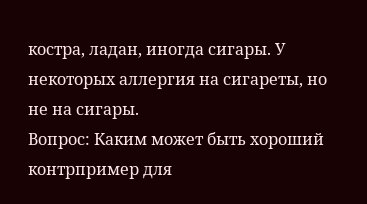костра, ладан, иногда сигары. У некоторых аллергия на сигареты, но не на сигары.
Вопрос: Каким может быть хороший контрпример для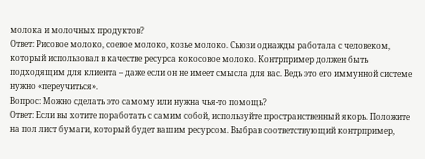молока и молочных продуктов?
Ответ: Рисовое молоко, соевое молоко, козье молоко. Сьюзи однажды работала с человеком, который использовал в качестве ресурса кокосовое молоко. Контрпример должен быть подходящим для клиента – даже если он не имеет смысла для вас. Ведь это его иммунной системе нужно «переучиться».
Вопрос: Можно сделать это самому или нужна чья-то помощь?
Ответ: Если вы хотите поработать с самим собой, используйте пространственный якорь. Положите на пол лист бумаги, который будет вашим ресурсом. Выбрав соответствующий контрпример,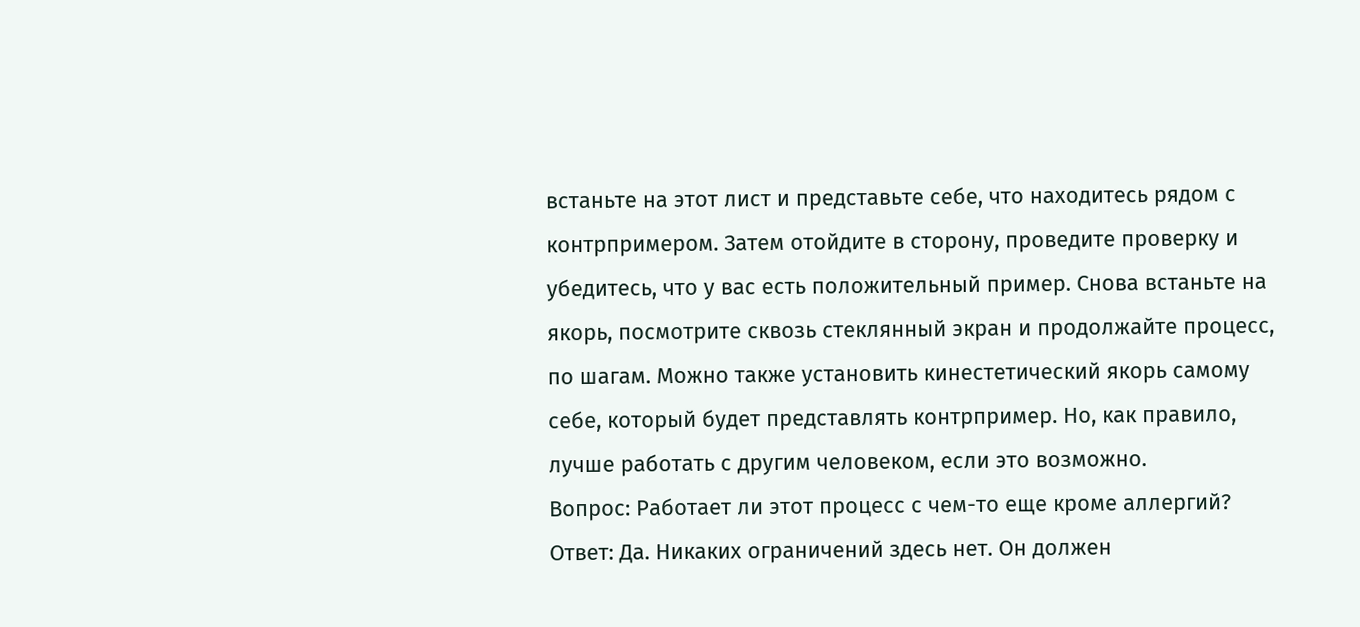встаньте на этот лист и представьте себе, что находитесь рядом с контрпримером. Затем отойдите в сторону, проведите проверку и убедитесь, что у вас есть положительный пример. Снова встаньте на якорь, посмотрите сквозь стеклянный экран и продолжайте процесс, по шагам. Можно также установить кинестетический якорь самому себе, который будет представлять контрпример. Но, как правило, лучше работать с другим человеком, если это возможно.
Вопрос: Работает ли этот процесс с чем-то еще кроме аллергий?
Ответ: Да. Никаких ограничений здесь нет. Он должен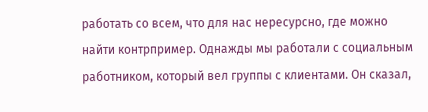работать со всем, что для нас нересурсно, где можно найти контрпример. Однажды мы работали с социальным работником, который вел группы с клиентами. Он сказал,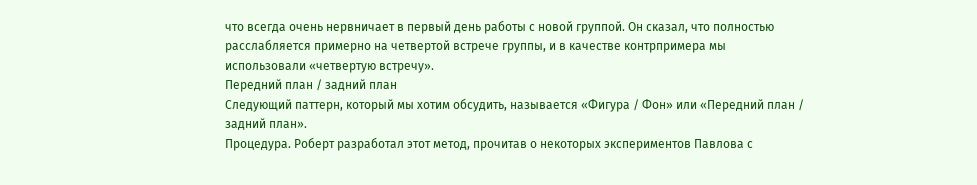что всегда очень нервничает в первый день работы с новой группой. Он сказал, что полностью расслабляется примерно на четвертой встрече группы, и в качестве контрпримера мы использовали «четвертую встречу».
Передний план / задний план
Следующий паттерн, который мы хотим обсудить, называется «Фигура / Фон» или «Передний план / задний план».
Процедура. Роберт разработал этот метод, прочитав о некоторых экспериментов Павлова с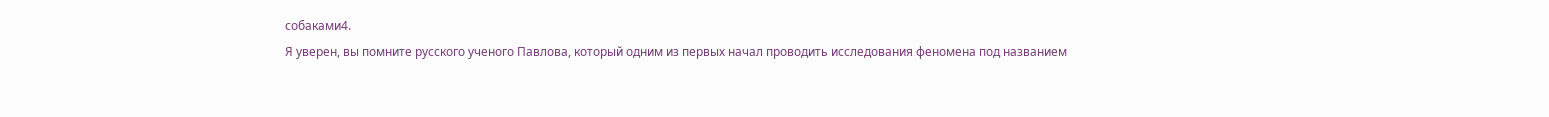собаками4.
Я уверен, вы помните русского ученого Павлова, который одним из первых начал проводить исследования феномена под названием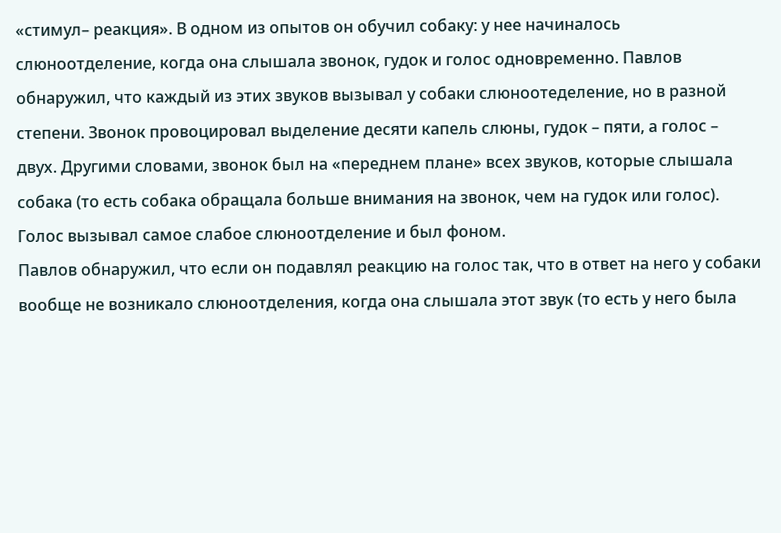«стимул– реакция». В одном из опытов он обучил собаку: у нее начиналось слюноотделение, когда она слышала звонок, гудок и голос одновременно. Павлов обнаружил, что каждый из этих звуков вызывал у собаки слюноотеделение, но в разной степени. Звонок провоцировал выделение десяти капель слюны, гудок – пяти, а голос – двух. Другими словами, звонок был на «переднем плане» всех звуков, которые слышала собака (то есть собака обращала больше внимания на звонок, чем на гудок или голос). Голос вызывал самое слабое слюноотделение и был фоном.
Павлов обнаружил, что если он подавлял реакцию на голос так, что в ответ на него у собаки вообще не возникало слюноотделения, когда она слышала этот звук (то есть у него была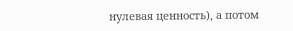нулевая ценность), а потом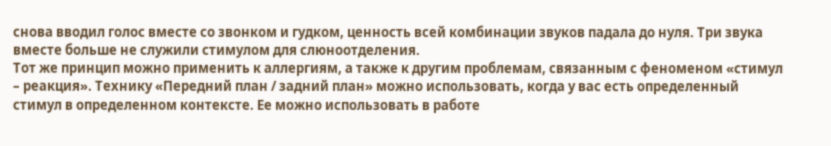снова вводил голос вместе со звонком и гудком, ценность всей комбинации звуков падала до нуля. Три звука вместе больше не служили стимулом для слюноотделения.
Тот же принцип можно применить к аллергиям, а также к другим проблемам, связанным с феноменом «стимул – реакция». Технику «Передний план / задний план» можно использовать, когда у вас есть определенный стимул в определенном контексте. Ее можно использовать в работе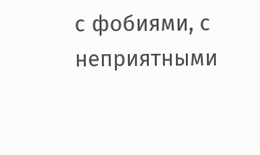с фобиями, с неприятными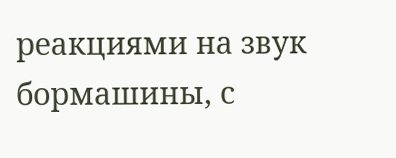реакциями на звук бормашины, с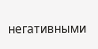негативными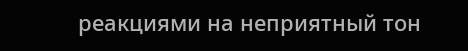реакциями на неприятный тон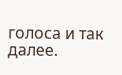голоса и так далее.